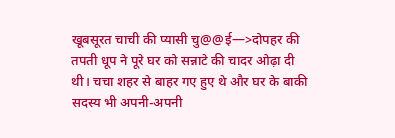खूबसूरत चाची की प्यासी चु@@ई—>दोपहर की तपती धूप ने पूरे घर को सन्नाटे की चादर ओढ़ा दी थी। चचा शहर से बाहर गए हुए थे और घर के बाकी सदस्य भी अपनी-अपनी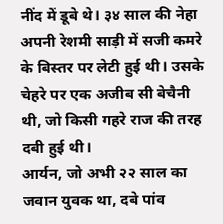नींद में डूबे थे। ३४ साल की नेहा अपनी रेशमी साड़ी में सजी कमरे के बिस्तर पर लेटी हुई थी। उसके चेहरे पर एक अजीब सी बेचैनी थी, जो किसी गहरे राज की तरह दबी हुई थी।
आर्यन, जो अभी २२ साल का जवान युवक था, दबे पांव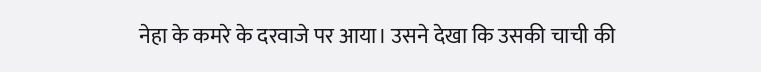नेहा के कमरे के दरवाजे पर आया। उसने देखा कि उसकी चाची की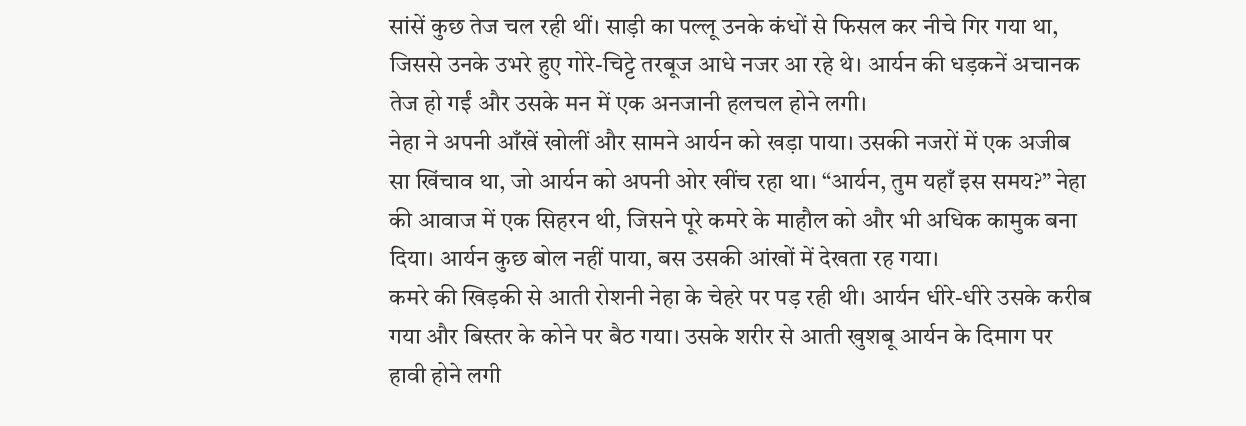सांसें कुछ तेज चल रही थीं। साड़ी का पल्लू उनके कंधों से फिसल कर नीचे गिर गया था, जिससे उनके उभरे हुए गोरे-चिट्टे तरबूज आधे नजर आ रहे थे। आर्यन की धड़कनें अचानक तेज हो गईं और उसके मन में एक अनजानी हलचल होने लगी।
नेहा ने अपनी आँखें खोलीं और सामने आर्यन को खड़ा पाया। उसकी नजरों में एक अजीब सा खिंचाव था, जो आर्यन को अपनी ओर खींच रहा था। “आर्यन, तुम यहाँ इस समय?” नेहा की आवाज में एक सिहरन थी, जिसने पूरे कमरे के माहौल को और भी अधिक कामुक बना दिया। आर्यन कुछ बोल नहीं पाया, बस उसकी आंखों में देखता रह गया।
कमरे की खिड़की से आती रोशनी नेहा के चेहरे पर पड़ रही थी। आर्यन धीरे-धीरे उसके करीब गया और बिस्तर के कोने पर बैठ गया। उसके शरीर से आती खुशबू आर्यन के दिमाग पर हावी होने लगी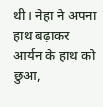थी। नेहा ने अपना हाथ बढ़ाकर आर्यन के हाथ को छुआ,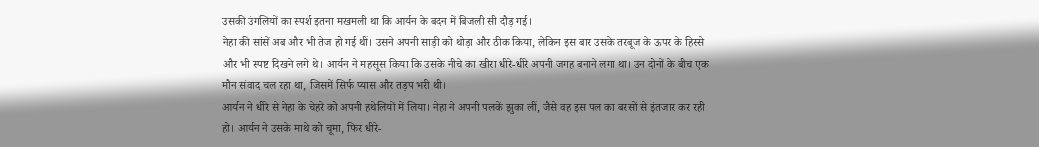उसकी उंगलियों का स्पर्श इतना मखमली था कि आर्यन के बदन में बिजली सी दौड़ गई।
नेहा की सांसें अब और भी तेज हो गई थीं। उसने अपनी साड़ी को थोड़ा और ठीक किया, लेकिन इस बार उसके तरबूज के ऊपर के हिस्से और भी स्पष्ट दिखने लगे थे। आर्यन ने महसूस किया कि उसके नीचे का खीरा धीरे-धीरे अपनी जगह बनाने लगा था। उन दोनों के बीच एक मौन संवाद चल रहा था, जिसमें सिर्फ प्यास और तड़प भरी थी।
आर्यन ने धीरे से नेहा के चेहरे को अपनी हथेलियों में लिया। नेहा ने अपनी पलकें झुका लीं, जैसे वह इस पल का बरसों से इंतजार कर रही हो। आर्यन ने उसके माथे को चूमा, फिर धीरे-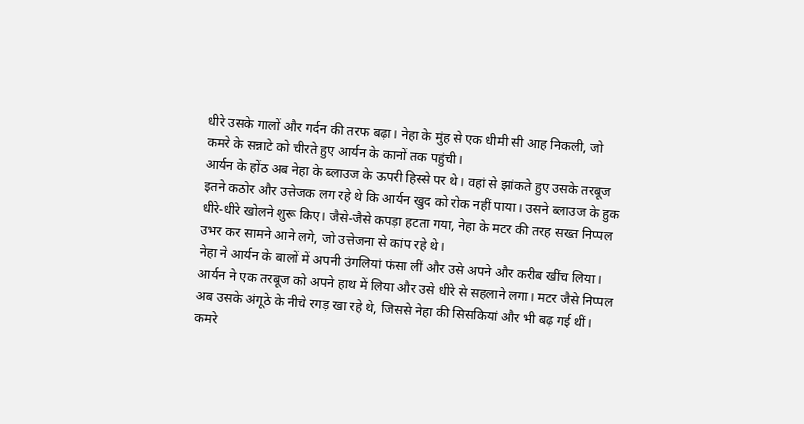धीरे उसके गालों और गर्दन की तरफ बढ़ा। नेहा के मुंह से एक धीमी सी आह निकली, जो कमरे के सन्नाटे को चीरते हुए आर्यन के कानों तक पहुंची।
आर्यन के होंठ अब नेहा के ब्लाउज के ऊपरी हिस्से पर थे। वहां से झांकते हुए उसके तरबूज इतने कठोर और उत्तेजक लग रहे थे कि आर्यन खुद को रोक नहीं पाया। उसने ब्लाउज के हुक धीरे-धीरे खोलने शुरू किए। जैसे-जैसे कपड़ा हटता गया, नेहा के मटर की तरह सख्त निप्पल उभर कर सामने आने लगे, जो उत्तेजना से कांप रहे थे।
नेहा ने आर्यन के बालों में अपनी उंगलियां फंसा लीं और उसे अपने और करीब खींच लिया। आर्यन ने एक तरबूज को अपने हाथ में लिया और उसे धीरे से सहलाने लगा। मटर जैसे निप्पल अब उसके अंगूठे के नीचे रगड़ खा रहे थे, जिससे नेहा की सिसकियां और भी बढ़ गई थीं। कमरे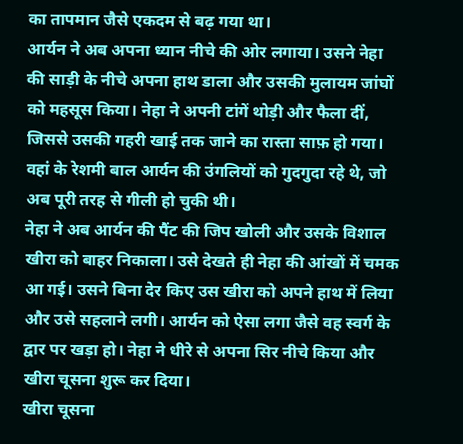का तापमान जैसे एकदम से बढ़ गया था।
आर्यन ने अब अपना ध्यान नीचे की ओर लगाया। उसने नेहा की साड़ी के नीचे अपना हाथ डाला और उसकी मुलायम जांघों को महसूस किया। नेहा ने अपनी टांगें थोड़ी और फैला दीं, जिससे उसकी गहरी खाई तक जाने का रास्ता साफ़ हो गया। वहां के रेशमी बाल आर्यन की उंगलियों को गुदगुदा रहे थे, जो अब पूरी तरह से गीली हो चुकी थी।
नेहा ने अब आर्यन की पैंट की जिप खोली और उसके विशाल खीरा को बाहर निकाला। उसे देखते ही नेहा की आंखों में चमक आ गई। उसने बिना देर किए उस खीरा को अपने हाथ में लिया और उसे सहलाने लगी। आर्यन को ऐसा लगा जैसे वह स्वर्ग के द्वार पर खड़ा हो। नेहा ने धीरे से अपना सिर नीचे किया और खीरा चूसना शुरू कर दिया।
खीरा चूसना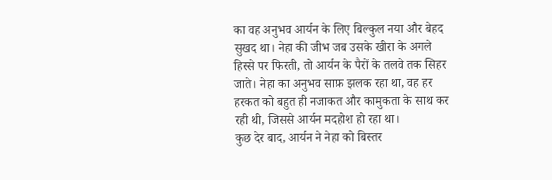का वह अनुभव आर्यन के लिए बिल्कुल नया और बेहद सुखद था। नेहा की जीभ जब उसके खीरा के अगले हिस्से पर फिरती, तो आर्यन के पैरों के तलवे तक सिहर जाते। नेहा का अनुभव साफ़ झलक रहा था, वह हर हरकत को बहुत ही नजाकत और कामुकता के साथ कर रही थी, जिससे आर्यन मदहोश हो रहा था।
कुछ देर बाद, आर्यन ने नेहा को बिस्तर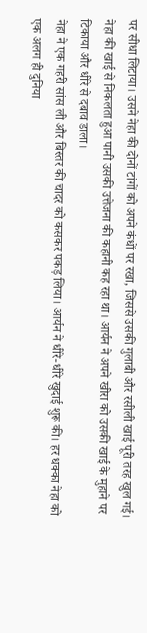पर सीधा लिटाया। उसने नेहा की दोनों टांगों को अपने कंधों पर रखा, जिससे उसकी गुलाबी और रसीली खाई पूरी तरह खुल गई। नेहा की खाई से निकलता हुआ पानी उसकी उत्तेजना की कहानी कह रहा था। आर्यन ने अपने खीरा को उसकी खाई के मुहाने पर टिकाया और धीरे से दबाव डाला।
नेहा ने एक गहरी सांस ली और बिस्तर की चादर को कसकर पकड़ लिया। आर्यन ने धीरे-धीरे खुदाई शुरू की। हर धक्का नेहा को एक अलग ही दुनिया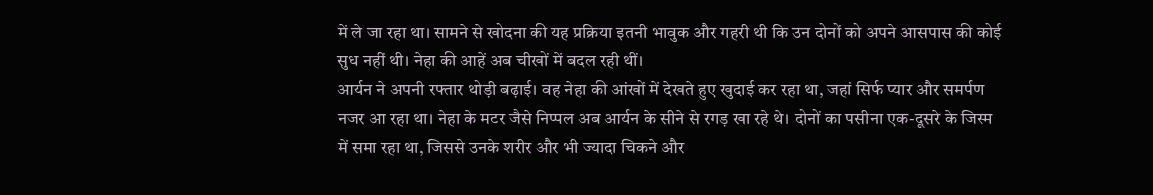में ले जा रहा था। सामने से खोदना की यह प्रक्रिया इतनी भावुक और गहरी थी कि उन दोनों को अपने आसपास की कोई सुध नहीं थी। नेहा की आहें अब चीखों में बदल रही थीं।
आर्यन ने अपनी रफ्तार थोड़ी बढ़ाई। वह नेहा की आंखों में देखते हुए खुदाई कर रहा था, जहां सिर्फ प्यार और समर्पण नजर आ रहा था। नेहा के मटर जैसे निप्पल अब आर्यन के सीने से रगड़ खा रहे थे। दोनों का पसीना एक-दूसरे के जिस्म में समा रहा था, जिससे उनके शरीर और भी ज्यादा चिकने और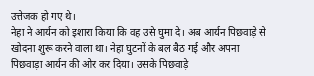उत्तेजक हो गए थे।
नेहा ने आर्यन को इशारा किया कि वह उसे घुमा दे। अब आर्यन पिछवाड़े से खोदना शुरू करने वाला था। नेहा घुटनों के बल बैठ गई और अपना पिछवाड़ा आर्यन की ओर कर दिया। उसके पिछवाड़े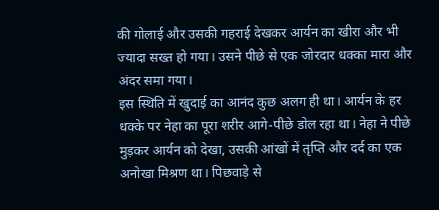की गोलाई और उसकी गहराई देखकर आर्यन का खीरा और भी ज्यादा सख्त हो गया। उसने पीछे से एक जोरदार धक्का मारा और अंदर समा गया।
इस स्थिति में खुदाई का आनंद कुछ अलग ही था। आर्यन के हर धक्के पर नेहा का पूरा शरीर आगे-पीछे डोल रहा था। नेहा ने पीछे मुड़कर आर्यन को देखा, उसकी आंखों में तृप्ति और दर्द का एक अनोखा मिश्रण था। पिछवाड़े से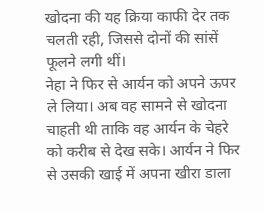खोदना की यह क्रिया काफी देर तक चलती रही, जिससे दोनों की सांसें फूलने लगी थीं।
नेहा ने फिर से आर्यन को अपने ऊपर ले लिया। अब वह सामने से खोदना चाहती थी ताकि वह आर्यन के चेहरे को करीब से देख सके। आर्यन ने फिर से उसकी खाई में अपना खीरा डाला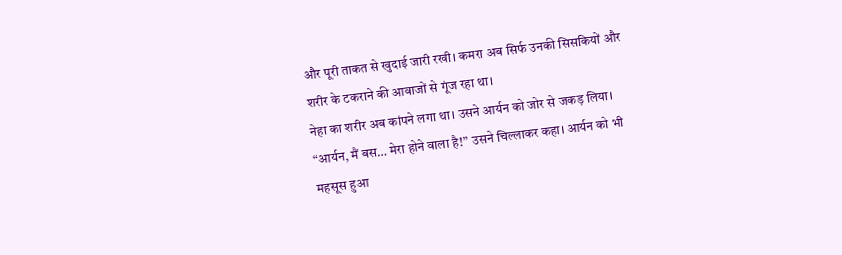और पूरी ताकत से खुदाई जारी रखी। कमरा अब सिर्फ उनकी सिसकियों और शरीर के टकराने की आवाजों से गूंज रहा था।
नेहा का शरीर अब कांपने लगा था। उसने आर्यन को जोर से जकड़ लिया। “आर्यन, मैं बस… मेरा होने वाला है!” उसने चिल्लाकर कहा। आर्यन को भी महसूस हुआ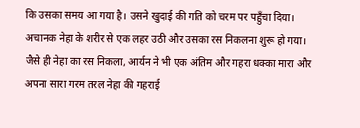कि उसका समय आ गया है। उसने खुदाई की गति को चरम पर पहुँचा दिया। अचानक नेहा के शरीर से एक लहर उठी और उसका रस निकलना शुरू हो गया।
जैसे ही नेहा का रस निकला, आर्यन ने भी एक अंतिम और गहरा धक्का मारा और अपना सारा गरम तरल नेहा की गहराई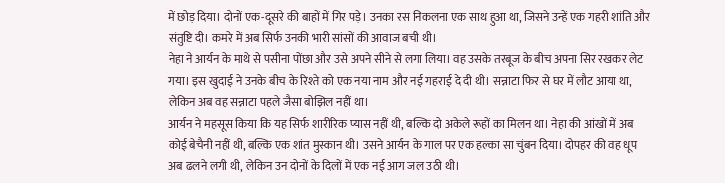में छोड़ दिया। दोनों एक-दूसरे की बाहों में गिर पड़े। उनका रस निकलना एक साथ हुआ था, जिसने उन्हें एक गहरी शांति और संतुष्टि दी। कमरे में अब सिर्फ उनकी भारी सांसों की आवाज बची थी।
नेहा ने आर्यन के माथे से पसीना पोंछा और उसे अपने सीने से लगा लिया। वह उसके तरबूज के बीच अपना सिर रखकर लेट गया। इस खुदाई ने उनके बीच के रिश्ते को एक नया नाम और नई गहराई दे दी थी। सन्नाटा फिर से घर में लौट आया था, लेकिन अब वह सन्नाटा पहले जैसा बोझिल नहीं था।
आर्यन ने महसूस किया कि यह सिर्फ शारीरिक प्यास नहीं थी, बल्कि दो अकेले रूहों का मिलन था। नेहा की आंखों में अब कोई बेचैनी नहीं थी, बल्कि एक शांत मुस्कान थी। उसने आर्यन के गाल पर एक हल्का सा चुंबन दिया। दोपहर की वह धूप अब ढलने लगी थी, लेकिन उन दोनों के दिलों में एक नई आग जल उठी थी।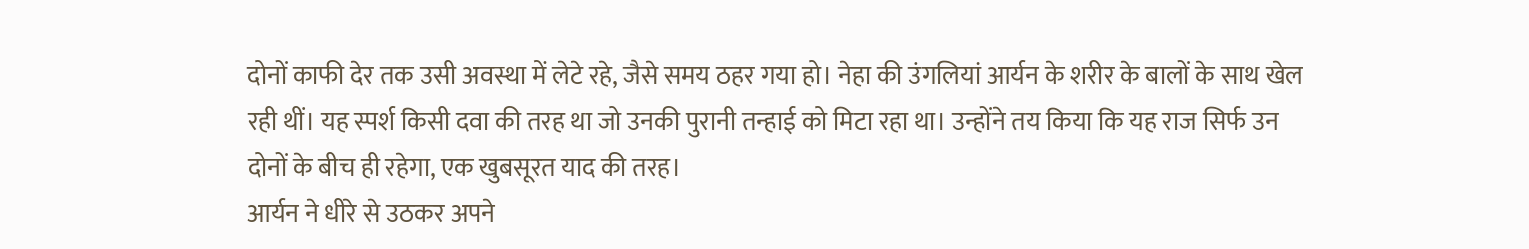दोनों काफी देर तक उसी अवस्था में लेटे रहे, जैसे समय ठहर गया हो। नेहा की उंगलियां आर्यन के शरीर के बालों के साथ खेल रही थीं। यह स्पर्श किसी दवा की तरह था जो उनकी पुरानी तन्हाई को मिटा रहा था। उन्होंने तय किया कि यह राज सिर्फ उन दोनों के बीच ही रहेगा, एक खुबसूरत याद की तरह।
आर्यन ने धीरे से उठकर अपने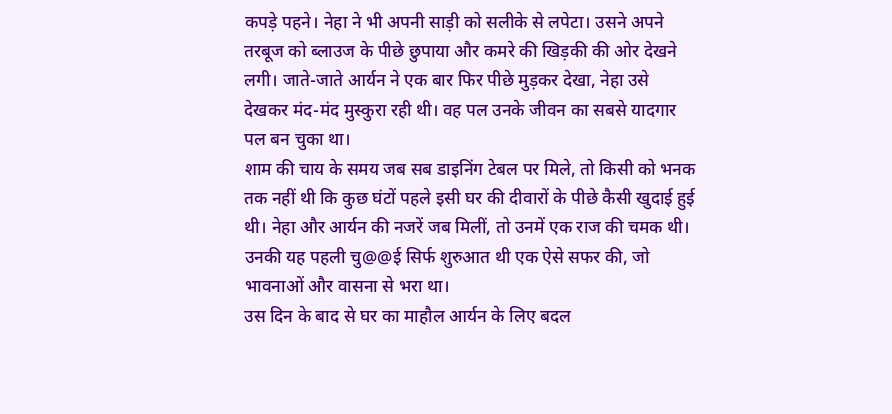कपड़े पहने। नेहा ने भी अपनी साड़ी को सलीके से लपेटा। उसने अपने तरबूज को ब्लाउज के पीछे छुपाया और कमरे की खिड़की की ओर देखने लगी। जाते-जाते आर्यन ने एक बार फिर पीछे मुड़कर देखा, नेहा उसे देखकर मंद-मंद मुस्कुरा रही थी। वह पल उनके जीवन का सबसे यादगार पल बन चुका था।
शाम की चाय के समय जब सब डाइनिंग टेबल पर मिले, तो किसी को भनक तक नहीं थी कि कुछ घंटों पहले इसी घर की दीवारों के पीछे कैसी खुदाई हुई थी। नेहा और आर्यन की नजरें जब मिलीं, तो उनमें एक राज की चमक थी। उनकी यह पहली चु@@ई सिर्फ शुरुआत थी एक ऐसे सफर की, जो भावनाओं और वासना से भरा था।
उस दिन के बाद से घर का माहौल आर्यन के लिए बदल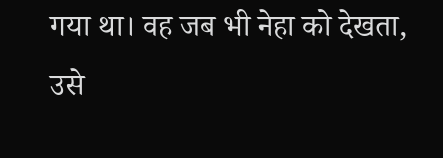गया था। वह जब भी नेहा को देखता, उसे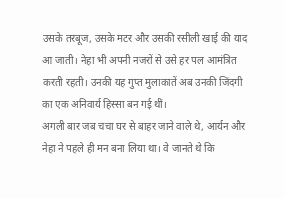उसके तरबूज, उसके मटर और उसकी रसीली खाई की याद आ जाती। नेहा भी अपनी नजरों से उसे हर पल आमंत्रित करती रहती। उनकी यह गुप्त मुलाकातें अब उनकी जिंदगी का एक अनिवार्य हिस्सा बन गई थीं।
अगली बार जब चचा घर से बाहर जाने वाले थे, आर्यन और नेहा ने पहले ही मन बना लिया था। वे जानते थे कि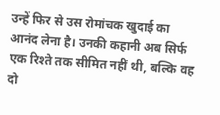उन्हें फिर से उस रोमांचक खुदाई का आनंद लेना है। उनकी कहानी अब सिर्फ एक रिश्ते तक सीमित नहीं थी, बल्कि वह दो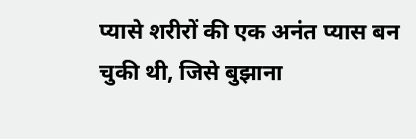प्यासे शरीरों की एक अनंत प्यास बन चुकी थी, जिसे बुझाना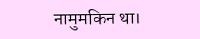नामुमकिन था।